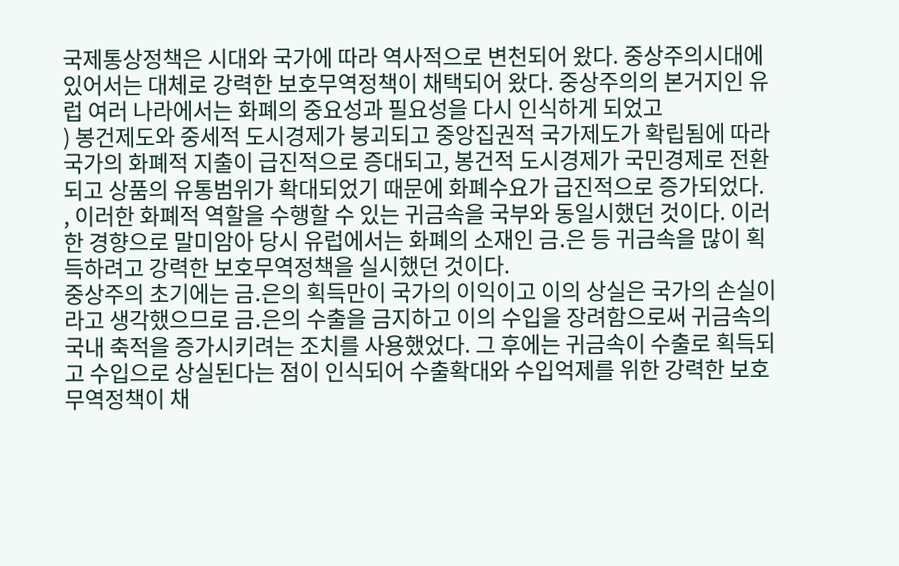국제통상정책은 시대와 국가에 따라 역사적으로 변천되어 왔다. 중상주의시대에 있어서는 대체로 강력한 보호무역정책이 채택되어 왔다. 중상주의의 본거지인 유럽 여러 나라에서는 화폐의 중요성과 필요성을 다시 인식하게 되었고
) 봉건제도와 중세적 도시경제가 붕괴되고 중앙집권적 국가제도가 확립됨에 따라 국가의 화폐적 지출이 급진적으로 증대되고, 봉건적 도시경제가 국민경제로 전환되고 상품의 유통범위가 확대되었기 때문에 화폐수요가 급진적으로 증가되었다.
, 이러한 화폐적 역할을 수행할 수 있는 귀금속을 국부와 동일시했던 것이다. 이러한 경향으로 말미암아 당시 유럽에서는 화폐의 소재인 금․은 등 귀금속을 많이 획득하려고 강력한 보호무역정책을 실시했던 것이다.
중상주의 초기에는 금․은의 획득만이 국가의 이익이고 이의 상실은 국가의 손실이라고 생각했으므로 금․은의 수출을 금지하고 이의 수입을 장려함으로써 귀금속의 국내 축적을 증가시키려는 조치를 사용했었다. 그 후에는 귀금속이 수출로 획득되고 수입으로 상실된다는 점이 인식되어 수출확대와 수입억제를 위한 강력한 보호무역정책이 채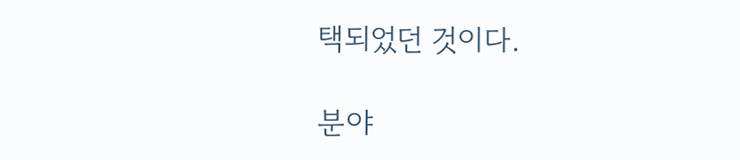택되었던 것이다.

분야